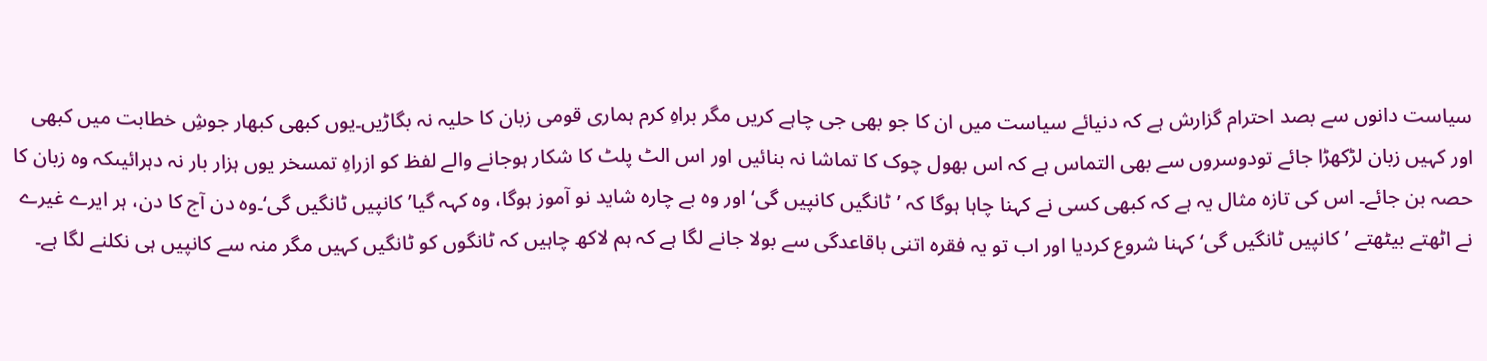سیاست دانوں سے بصد احترام گزارش ہے کہ دنیائے سیاست میں ان کا جو بھی جی چاہے کریں مگر براہِ کرم ہماری قومی زبان کا حلیہ نہ بگاڑیں۔یوں کبھی کبھار جوشِ خطابت میں کبھی اور کہیں زبان لڑکھڑا جائے تودوسروں سے بھی التماس ہے کہ اس بھول چوک کا تماشا نہ بنائیں اور اس الٹ پلٹ کا شکار ہوجانے والے لفظ کو ازراہِ تمسخر یوں ہزار بار نہ دہرائیںکہ وہ زبان کا حصہ بن جائے۔ اس کی تازہ مثال یہ ہے کہ کبھی کسی نے کہنا چاہا ہوگا کہ ’ٹانگیں کانپیں گی‘ اور وہ بے چارہ شاید نو آموز ہوگا، وہ کہہ گیا’ کانپیں ٹانگیں گی‘۔وہ دن آج کا دن، ہر ایرے غیرے نے اٹھتے بیٹھتے ’کانپیں ٹانگیں گی‘ کہنا شروع کردیا اور اب تو یہ فقرہ اتنی باقاعدگی سے بولا جانے لگا ہے کہ ہم لاکھ چاہیں کہ ٹانگوں کو ٹانگیں کہیں مگر منہ سے کانپیں ہی نکلنے لگا ہے۔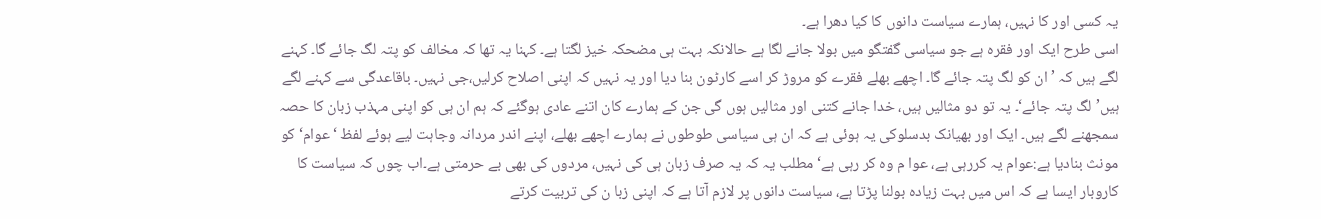یہ کسی اور کا نہیں، ہمارے سیاست دانوں کا کیا دھرا ہے۔
اسی طرح ایک اور فقرہ ہے جو سیاسی گفتگو میں بولا جانے لگا ہے حالانکہ بہت ہی مضحکہ خیز لگتا ہے۔ کہنا یہ تھا کہ مخالف کو پتہ لگ جائے گا۔ کہنے لگے ہیں کہ ’ان کو لگ پتہ جائے گا۔ اچھے بھلے فقرے کو مروڑ کر اسے کارٹون بنا دیا اور یہ نہیں کہ اپنی اصلاح کرلیں،جی نہیں۔ باقاعدگی سے کہنے لگے ہیں’لگ پتہ جائے‘۔ یہ تو دو مثالیں ہیں، خدا جانے کتنی اور مثالیں ہوں گی جن کے ہمارے کان اتنے عادی ہوگئے کہ ہم ان ہی کو اپنی مہذب زبان کا حصہ سمجھنے لگے ہیں۔ ایک اور بھیانک بدسلوکی یہ ہوئی ہے کہ ان ہی سیاسی طوطوں نے ہمارے اچھے بھلے، اپنے اندر مردانہ وجاہت لیے ہوئے لفظ ‘عوام‘ کو مونث بنادیا ہے:عوام یہ کررہی ہے، عوا م وہ کر رہی ہے‘ مطلب یہ کہ یہ صرف زبان ہی کی نہیں، مردوں کی بھی بے حرمتی ہے۔اب چوں کہ سیاست کا کاروبار ایسا ہے کہ اس میں بہت زیادہ بولنا پڑتا ہے، سیاست دانوں پر لازم آتا ہے کہ اپنی زبا ن کی تربیت کرتے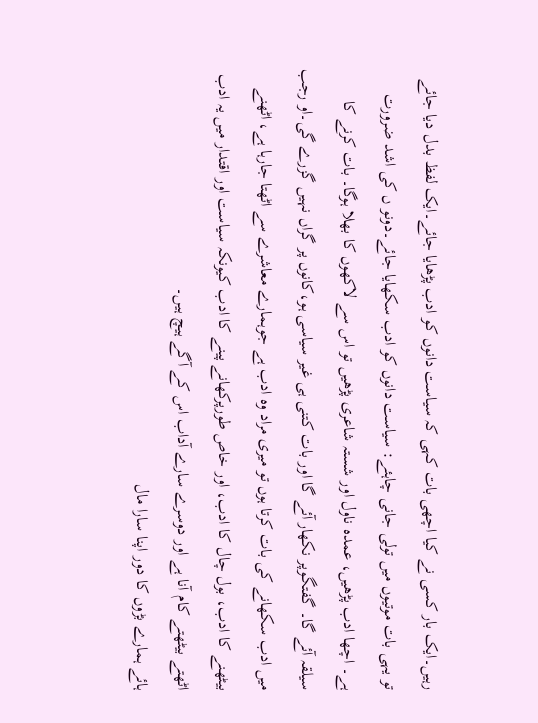رہیں۔ایک بار کسی نے کیا اچھی بات کہی کہ سیاست دانوں کو ادب پڑھایا جائے۔ایک لفظ بدل دیا جائے تو یہی بات موتیوں میں تولی جانی چاہئے: سیاست دانوں کو ادب سکھایا جائے۔دونو ں کی اشد ضرورت ہے۔ اچھا ادب پڑھیں، عمدہ ناول اور شستہ شاعری پڑھیں تو اس سے لاکھوں کا بھلا ہوگا۔ بات کرنے کا سیلقہ آئے گا۔ گفتگوپر نکھار آئے گا اور بات کتنی ہی غیر سیاسی ہو،کانوں پر گراں نہیں گزرے گی۔او رجب میں ادب سکھانے کی بات کرتا ہوں تو میری مراد وہ ادب ہے جوہمارے معاشرے سے اٹھتا جارہا ہے، اٹھنے بیٹھنے کا ادب، بول چال کا ادب، اور خاص طورپرکھانے پینے کا ادب کیونکہ سیاست اور اقتدار میں یہ ادب اٹھتے بیٹھتے کام آنا ہے اور دوسرے سارے آداب اس کے آگے ہیچ ہیں۔
ہائے ہمارے بڑوں کا دور اپنا سارا مال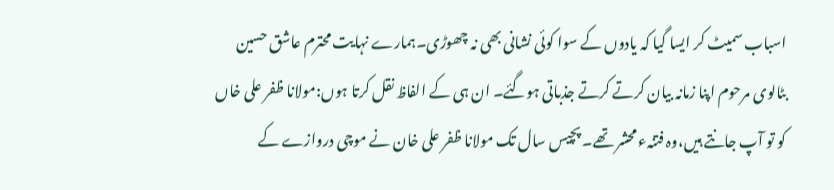اسباب سمیٹ کر ایسا گیا کہ یادوں کے سوا کوئی نشانی بھی نہ چھوڑی۔ہمارے نہایت محترم عاشق حسین بٹالوی مرحوم اپنا زمانہ بیان کرتے کرتے جذباتی ہوگئے۔ ان ہی کے الفاظ نقل کرتا ہوں:مولانا ظفر علی خاں کو تو آپ جانتے ہیں،وہ فتنہء محشر تھے۔ پچیس سال تک مولانا ظفر علی خان نے موچی دروازے کے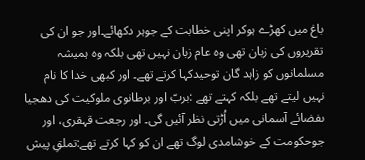باغ میں کھڑے ہوکر اپنی خطابت کے جوہر دکھائے۔اور جو ان کی تقریروں کی زبان تھی وہ عام زبان نہیں تھی بلکہ وہ ہمیشہ مسلمانوں کو زاہد گان توحیدکہا کرتے تھے۔ اور کبھی خدا کا نام نہیں لیتے تھے بلکہ کہتے تھے :بربّ اور برطانوی ملوکیت کی دھجیا ںفضائے آسمانی میں اُڑتی نظر آئیں گی۔ اور رجعت قہقری، اور جوحکومت کے خوشامدی لوگ تھے ان کو کہا کرتے تھے:تملقِ پیش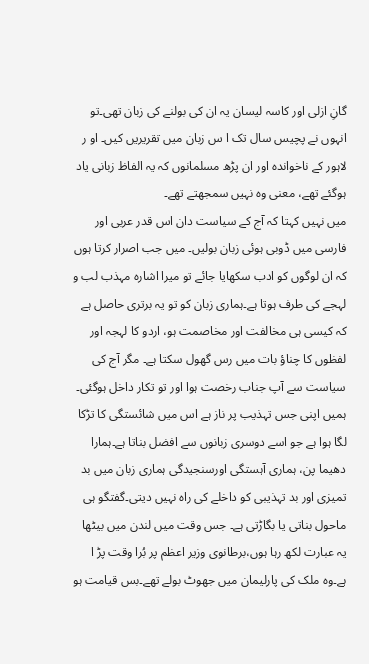گانِ ازلی اور کاسہ لیسان یہ ان کی بولنے کی زبان تھی۔تو انہوں نے پچیس سال تک ا س زبان میں تقریریں کیں۔ او ر لاہور کے ناخواندہ اور ان پڑھ مسلمانوں کہ یہ الفاظ زبانی یاد ہوگئے تھے، معنی وہ نہیں سمجھتے تھے۔
میں نہیں کہتا کہ آج کے سیاست دان اس قدر عربی اور فارسی میں ڈوبی ہوئی زبان بولیں۔ میں جب اصرار کرتا ہوں کہ ان لوگوں کو ادب سکھایا جائے تو میرا اشارہ مہذب لب و لہجے کی طرف ہوتا ہے۔ہماری زبان کو تو یہ برتری حاصل ہے کہ کیسی ہی مخالفت اور مخاصمت ہو، اردو کا لہجہ اور لفظوں کا چناؤ بات میں رس گھول سکتا ہے۔ مگر آج کی سیاست سے آپ جناب رخصت ہوا اور تو تکار داخل ہوگئی۔ ہمیں اپنی جس تہذیب پر ناز ہے اس میں شائستگی کا تڑکا لگا ہوا ہے جو اسے دوسری زبانوں سے افضل بناتا ہے۔ہمارا دھیما پن، ہماری آہستگی اورسنجیدگی ہماری زبان میں بد تمیزی اور بد تہذیبی کو داخلے کی راہ نہیں دیتی۔گفتگو ہی ماحول بناتی یا بگاڑتی ہے۔ جس وقت میں لندن میں بیٹھا یہ عبارت لکھ رہا ہوں،برطانوی وزیر اعظم پر بُرا وقت پڑ ا ہے۔وہ ملک کی پارلیمان میں جھوٹ بولے تھے۔بس قیامت ہو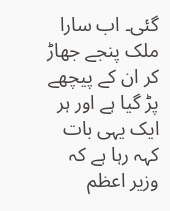گئی۔ اب سارا ملک پنجے جھاڑ کر ان کے پیچھے پڑ گیا ہے اور ہر ایک یہی بات کہہ رہا ہے کہ وزیر اعظم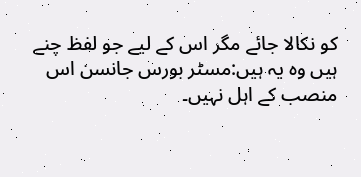کو نکالا جائے مگر اس کے لیے جو لفظ چنے ہیں وہ یہ ہیں:مسٹر بورس جانسن اس منصب کے اہل نہیں۔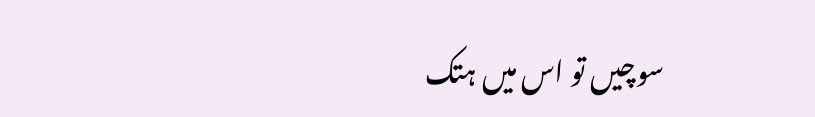سوچیں تو اس میں ہتک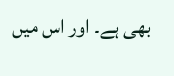بھی ہے۔ اور اس میں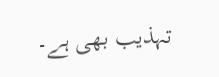تہذیب بھی ہے۔